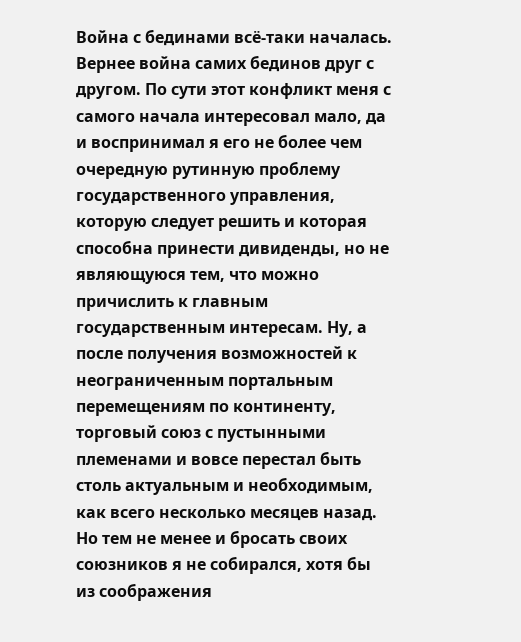Война с бединами всё-таки началась. Вернее война самих бединов друг с другом. По сути этот конфликт меня с самого начала интересовал мало, да и воспринимал я его не более чем очередную рутинную проблему государственного управления, которую следует решить и которая способна принести дивиденды, но не являющуюся тем, что можно причислить к главным государственным интересам. Ну, а после получения возможностей к неограниченным портальным перемещениям по континенту, торговый союз с пустынными племенами и вовсе перестал быть столь актуальным и необходимым, как всего несколько месяцев назад. Но тем не менее и бросать своих союзников я не собирался, хотя бы из соображения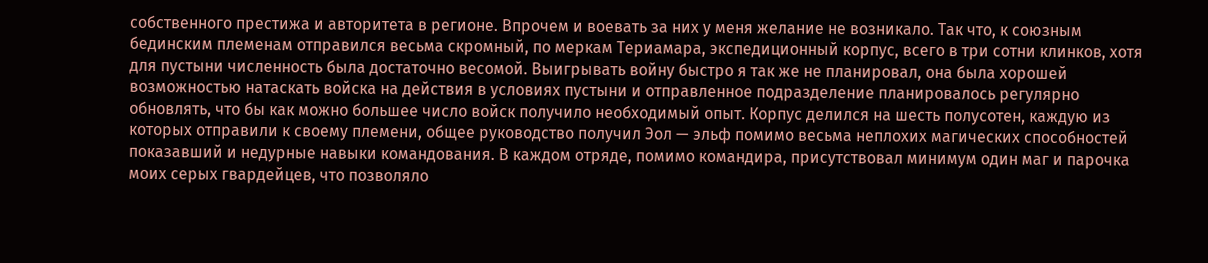собственного престижа и авторитета в регионе. Впрочем и воевать за них у меня желание не возникало. Так что, к союзным бединским племенам отправился весьма скромный, по меркам Териамара, экспедиционный корпус, всего в три сотни клинков, хотя для пустыни численность была достаточно весомой. Выигрывать войну быстро я так же не планировал, она была хорошей возможностью натаскать войска на действия в условиях пустыни и отправленное подразделение планировалось регулярно обновлять, что бы как можно большее число войск получило необходимый опыт. Корпус делился на шесть полусотен, каждую из которых отправили к своему племени, общее руководство получил Эол — эльф помимо весьма неплохих магических способностей показавший и недурные навыки командования. В каждом отряде, помимо командира, присутствовал минимум один маг и парочка моих серых гвардейцев, что позволяло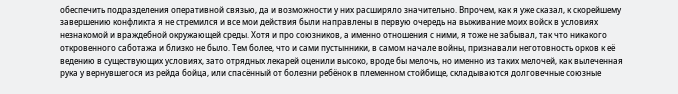обеспечить подразделения оперативной связью, да и возможности у них расширяло значительно. Впрочем, как я уже сказал, к скорейшему завершению конфликта я не стремился и все мои действия были направлены в первую очередь на выживание моих войск в условиях незнакомой и враждебной окружающей среды. Хотя и про союзников, а именно отношения с ними, я тоже не забывал, так что никакого откровенного саботажа и близко не было. Тем более, что и сами пустынники, в самом начале войны, признавали неготовность орков к её ведению в существующих условиях, зато отрядных лекарей оценили высоко, вроде бы мелочь, но именно из таких мелочей, как вылеченная рука у вернувшегося из рейда бойца, или спасённый от болезни ребёнок в племенном стойбище, складываются долговечные союзные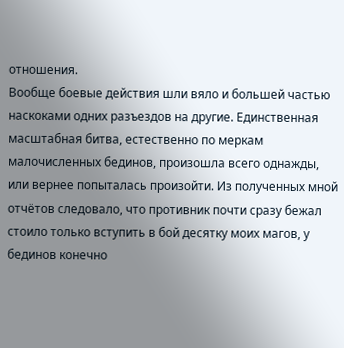отношения.
Вообще боевые действия шли вяло и большей частью наскоками одних разъездов на другие. Единственная масштабная битва, естественно по меркам малочисленных бединов, произошла всего однажды, или вернее попыталась произойти. Из полученных мной отчётов следовало, что противник почти сразу бежал стоило только вступить в бой десятку моих магов, у бединов конечно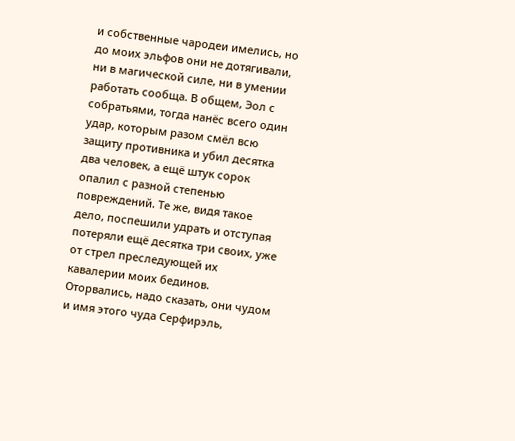и собственные чародеи имелись, но до моих эльфов они не дотягивали, ни в магической силе, ни в умении работать сообща. В общем, Эол с собратьями, тогда нанёс всего один удар, которым разом смёл всю защиту противника и убил десятка два человек, а ещё штук сорок опалил с разной степенью повреждений. Те же, видя такое дело, поспешили удрать и отступая потеряли ещё десятка три своих, уже от стрел преследующей их кавалерии моих бединов. Оторвались, надо сказать, они чудом и имя этого чуда Серфирэль,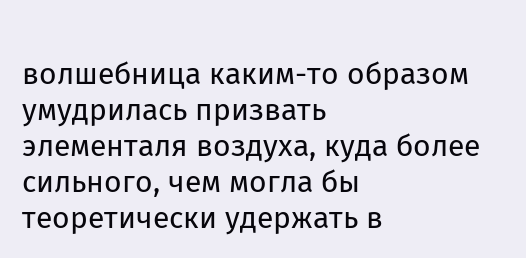волшебница каким-то образом умудрилась призвать элементаля воздуха, куда более сильного, чем могла бы теоретически удержать в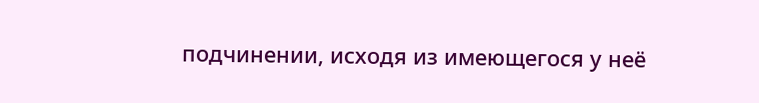подчинении, исходя из имеющегося у неё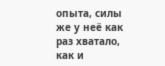опыта, силы же у неё как раз хватало, как и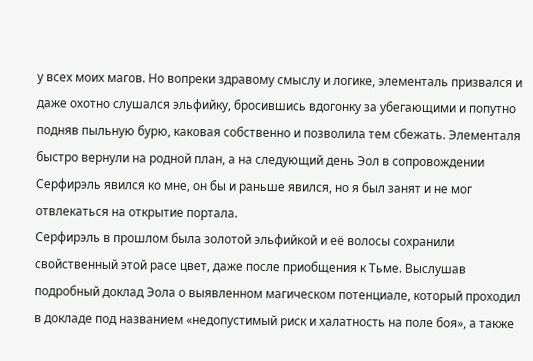у всех моих магов. Но вопреки здравому смыслу и логике, элементаль призвался и даже охотно слушался эльфийку, бросившись вдогонку за убегающими и попутно подняв пыльную бурю, каковая собственно и позволила тем сбежать. Элементаля быстро вернули на родной план, а на следующий день Эол в сопровождении Серфирэль явился ко мне, он бы и раньше явился, но я был занят и не мог отвлекаться на открытие портала.
Серфирэль в прошлом была золотой эльфийкой и её волосы сохранили свойственный этой расе цвет, даже после приобщения к Тьме. Выслушав подробный доклад Эола о выявленном магическом потенциале, который проходил в докладе под названием «недопустимый риск и халатность на поле боя», а также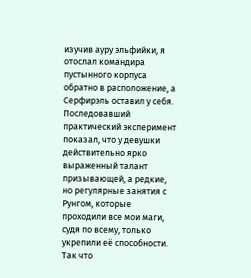изучив ауру эльфийки, я отослал командира пустынного корпуса обратно в расположение, а Серфирэль оставил у себя. Последовавший практический эксперимент показал, что у девушки действительно ярко выраженный талант призывающей, а редкие, но регулярные занятия с Рунгом, которые проходили все мои маги, судя по всему, только укрепили её способности. Так что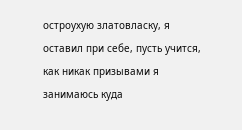остроухую златовласку, я оставил при себе, пусть учится, как никак призывами я занимаюсь куда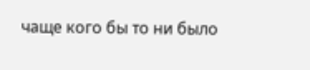чаще кого бы то ни было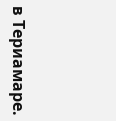в Териамаре.